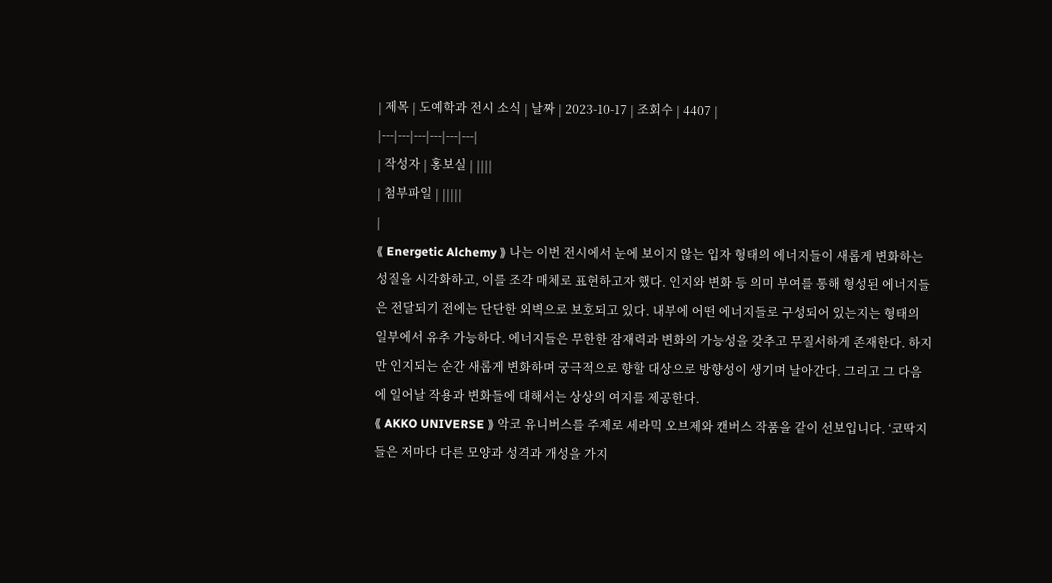| 제목 | 도예학과 전시 소식 | 날짜 | 2023-10-17 | 조회수 | 4407 |
|---|---|---|---|---|---|
| 작성자 | 홍보실 | ||||
| 첨부파일 | |||||
|
⟪ Energetic Alchemy ⟫ 나는 이번 전시에서 눈에 보이지 않는 입자 형태의 에너지들이 새롭게 변화하는 성질을 시각화하고, 이를 조각 매체로 표현하고자 했다. 인지와 변화 등 의미 부여를 통해 형성된 에너지들은 전달되기 전에는 단단한 외벽으로 보호되고 있다. 내부에 어떤 에너지들로 구성되어 있는지는 형태의 일부에서 유추 가능하다. 에너지들은 무한한 잠재력과 변화의 가능성을 갖추고 무질서하게 존재한다. 하지만 인지되는 순간 새롭게 변화하며 궁극적으로 향할 대상으로 방향성이 생기며 날아간다. 그리고 그 다음에 일어날 작용과 변화들에 대해서는 상상의 여지를 제공한다.
⟪ AKKO UNIVERSE ⟫ 악코 유니버스를 주제로 세라믹 오브제와 캔버스 작품을 같이 선보입니다. ‘코딱지들은 저마다 다른 모양과 성격과 개성을 가지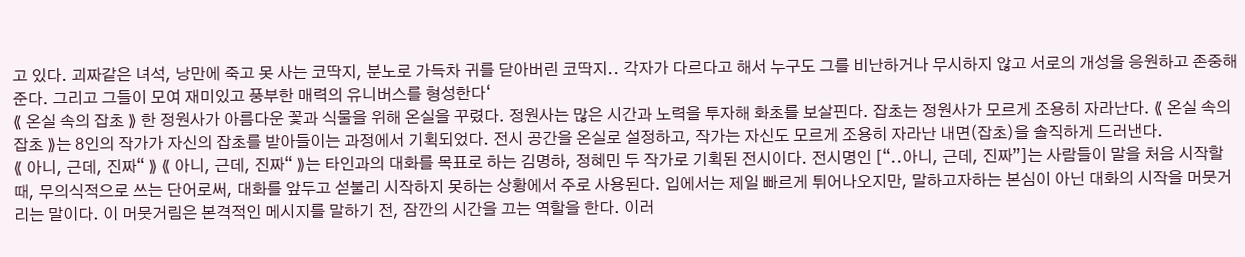고 있다. 괴짜같은 녀석, 낭만에 죽고 못 사는 코딱지, 분노로 가득차 귀를 닫아버린 코딱지.. 각자가 다르다고 해서 누구도 그를 비난하거나 무시하지 않고 서로의 개성을 응원하고 존중해준다. 그리고 그들이 모여 재미있고 풍부한 매력의 유니버스를 형성한다‘
⟪ 온실 속의 잡초 ⟫ 한 정원사가 아름다운 꽃과 식물을 위해 온실을 꾸렸다. 정원사는 많은 시간과 노력을 투자해 화초를 보살핀다. 잡초는 정원사가 모르게 조용히 자라난다. ⟪ 온실 속의 잡초 ⟫는 8인의 작가가 자신의 잡초를 받아들이는 과정에서 기획되었다. 전시 공간을 온실로 설정하고, 작가는 자신도 모르게 조용히 자라난 내면(잡초)을 솔직하게 드러낸다.
⟪ 아니, 근데, 진짜“ ⟫ ⟪ 아니, 근데, 진짜“ ⟫는 타인과의 대화를 목표로 하는 김명하, 정혜민 두 작가로 기획된 전시이다. 전시명인 [“..아니, 근데, 진짜”]는 사람들이 말을 처음 시작할 때, 무의식적으로 쓰는 단어로써, 대화를 앞두고 섣불리 시작하지 못하는 상황에서 주로 사용된다. 입에서는 제일 빠르게 튀어나오지만, 말하고자하는 본심이 아닌 대화의 시작을 머뭇거리는 말이다. 이 머뭇거림은 본격적인 메시지를 말하기 전, 잠깐의 시간을 끄는 역할을 한다. 이러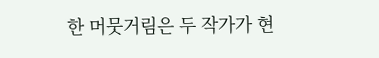한 머뭇거림은 두 작가가 현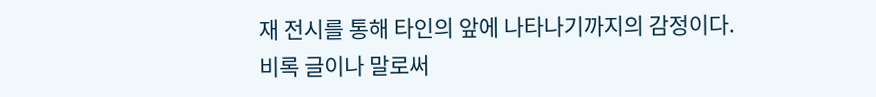재 전시를 통해 타인의 앞에 나타나기까지의 감정이다. 비록 글이나 말로써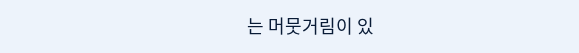는 머뭇거림이 있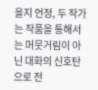을지 언정, 두 작가는 작품을 통해서는 머뭇거림이 아닌 대화의 신호탄으로 전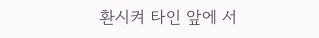환시켜 타인 앞에 서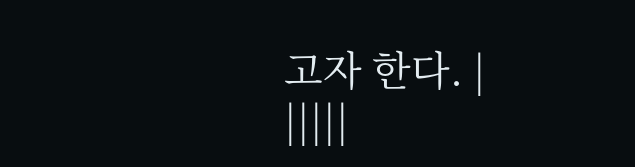고자 한다. |
|||||